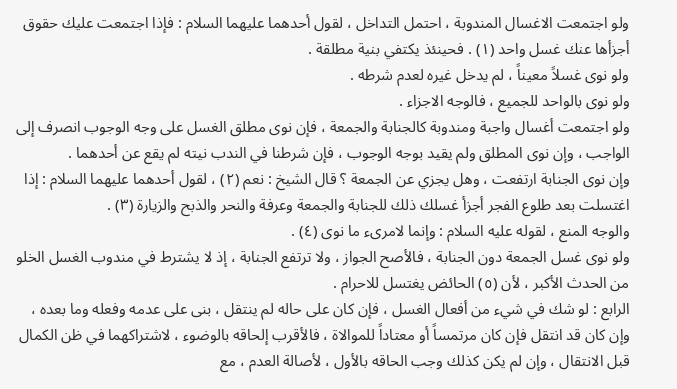ولو اجتمعت الاغسال المندوبة ، احتمل التداخل ، لقول أحدهما عليهما السلام : فإذا اجتمعت عليك حقوق أجزأها عنك غسل واحد (١) . فحينئذ يكتفي بنية مطلقة .
ولو نوى غسلاً معيناً ، لم يدخل غيره لعدم شرطه .
ولو نوى بالواحد للجميع ، فالوجه الاجزاء .
ولو اجتمعت أغسال واجبة ومندوبة كالجنابة والجمعة ، فإن نوى مطلق الغسل على وجه الوجوب انصرف إلى الواجب ، وإن نوى المطلق ولم يقيد بوجه الوجوب ، فإن شرطنا في الندب نيته لم يقع عن أحدهما .
وإن نوى الجنابة ارتفعت ، وهل يجزي عن الجمعة ؟ قال الشيخ : نعم (٢) ، لقول أحدهما عليهما السلام : إذا اغتسلت بعد طلوع الفجر أجزأ غسلك ذلك للجنابة والجمعة وعرفة والنحر والذبح والزيارة (٣) .
والوجه المنع ، لقوله عليه السلام : وإنما لامرىء ما نوى (٤) .
ولو نوى غسل الجمعة دون الجنابة ، فالأصح الجواز ، ولا ترتفع الجنابة ، إذ لا يشترط في مندوب الغسل الخلو من الحدث الأكبر ، لأن (٥) الحائض يغتسل للاحرام .
الرابع : لو شك في شيء من أفعال الغسل ، فإن كان على حاله لم ينتقل ، بنى على عدمه وفعله وما بعده ، وإن كان قد انتقل فإن كان مرتمساً أو معتاداً للموالاة ، فالأقرب إلحاقه بالوضوء ، لاشتراكهما في ظن الكمال قبل الانتقال ، وإن لم يكن كذلك وجب الحاقه بالأول ، لأصالة العدم ، مع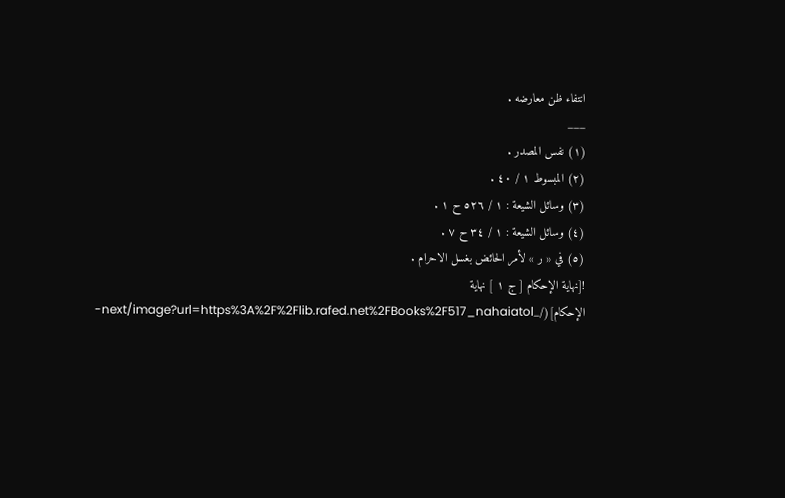انتفاء ظن معارضه .
___
(١) نفس المصدر .
(٢) المبسوط ١ / ٤٠ .
(٣) وسائل الشيعة : ١ / ٥٢٦ ح ١ .
(٤) وسائل الشيعة : ١ / ٣٤ ح ٧ .
(٥) في « ر » لأمر الحائض بغسل الاحرام .
![نهاية الإحكام [ ج ١ ] نهاية الإحكام](/_next/image?url=https%3A%2F%2Flib.rafed.net%2FBooks%2F517_nahaiatol-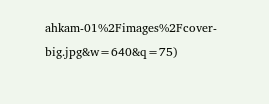ahkam-01%2Fimages%2Fcover-big.jpg&w=640&q=75)